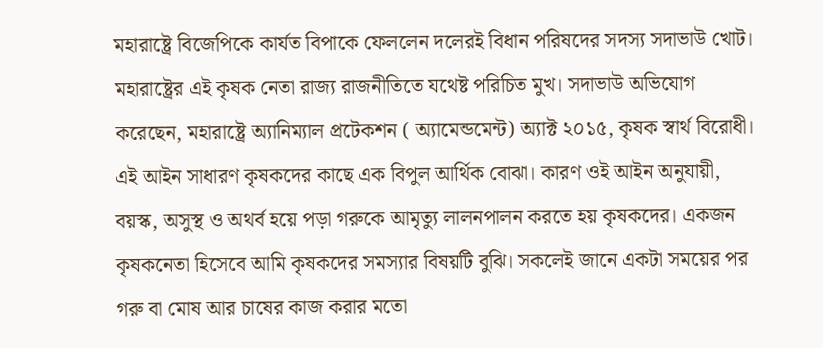মহারাষ্ট্রে বিজেপিকে কার্যত বিপাকে ফেললেন দলেরই বিধান পরিষদের সদস্য সদাভাউ খোট। মহারাষ্ট্রের এই কৃষক নেতা রাজ্য রাজনীতিতে যথেষ্ট পরিচিত মুখ। সদাভাউ অভিযোগ করেছেন, মহারাষ্ট্রে অ্যানিম্যাল প্রটেকশন ( অ্যামেন্ডমেন্ট) অ্যাক্ট ২০১৫, কৃষক স্বার্থ বিরোধী। এই আইন সাধারণ কৃষকদের কাছে এক বিপুল আর্থিক বোঝা। কারণ ওই আইন অনুযায়ী, বয়স্ক, অসুস্থ ও অথর্ব হয়ে পড়া গরুকে আমৃত্যু লালনপালন করতে হয় কৃষকদের। একজন কৃষকনেতা হিসেবে আমি কৃষকদের সমস্যার বিষয়টি বুঝি। সকলেই জানে একটা সময়ের পর গরু বা মোষ আর চাষের কাজ করার মতো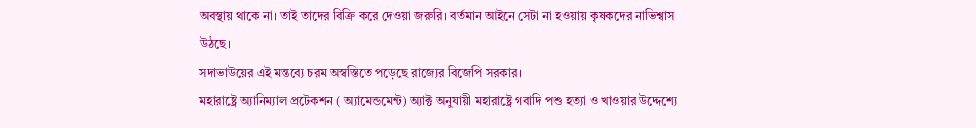অবস্থায় থাকে না। তাই তাদের বিক্রি করে দেওয়া জরুরি। বর্তমান আইনে সেটা না হওয়ায় কৃষকদের নাভিশ্বাস উঠছে।
সদাভাউয়ের এই মন্তব্যে চরম অস্বস্তিতে পড়েছে রাজ্যের বিজেপি সরকার।
মহারাষ্ট্রে অ্যানিম্যাল প্রটেকশন ( অ্যামেন্ডমেন্ট) অ্যাক্ট অনুযায়ী মহারাষ্ট্রে গবাদি পশু হত্যা ও খাওয়ার উদ্দেশ্যে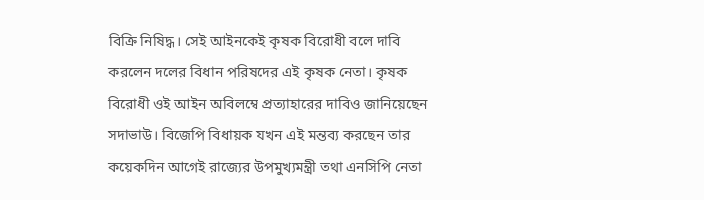বিক্রি নিষিদ্ধ। সেই আইনকেই কৃষক বিরোধী বলে দাবি করলেন দলের বিধান পরিষদের এই কৃষক নেতা। কৃষক বিরোধী ওই আইন অবিলম্বে প্রত্যাহারের দাবিও জানিয়েছেন সদাভাউ। বিজেপি বিধায়ক যখন এই মন্তব্য করছেন তার কয়েকদিন আগেই রাজ্যের উপমুখ্যমন্ত্রী তথা এনসিপি নেতা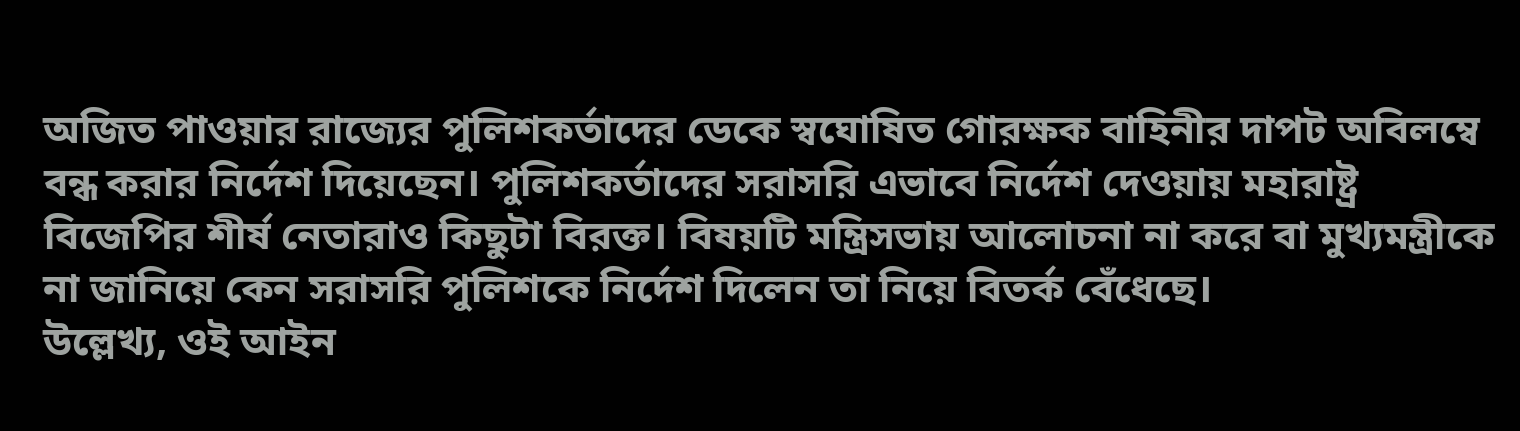অজিত পাওয়ার রাজ্যের পুলিশকর্তাদের ডেকে স্বঘোষিত গোরক্ষক বাহিনীর দাপট অবিলম্বে বন্ধ করার নির্দেশ দিয়েছেন। পুলিশকর্তাদের সরাসরি এভাবে নির্দেশ দেওয়ায় মহারাষ্ট্র বিজেপির শীর্ষ নেতারাও কিছুটা বিরক্ত। বিষয়টি মন্ত্রিসভায় আলোচনা না করে বা মুখ্যমন্ত্রীকে না জানিয়ে কেন সরাসরি পুলিশকে নির্দেশ দিলেন তা নিয়ে বিতর্ক বেঁধেছে।
উল্লেখ্য, ওই আইন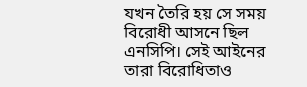যখন তৈরি হয় সে সময় বিরোধী আসনে ছিল এনসিপি। সেই আইনের তারা বিরোধিতাও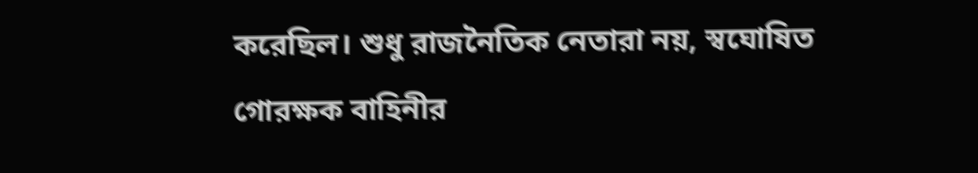করেছিল। শুধু রাজনৈতিক নেতারা নয়, স্বঘোষিত গোরক্ষক বাহিনীর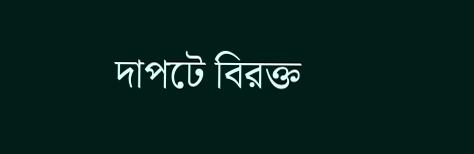দাপটে বিরক্ত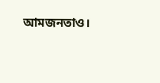আমজনতাও।